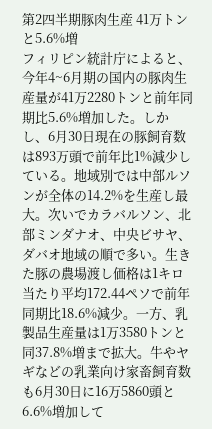第2四半期豚肉生産 41万トンと5.6%増
フィリピン統計庁によると、今年4~6月期の国内の豚肉生産量が41万2280トンと前年同期比5.6%増加した。しかし、6月30日現在の豚飼育数は893万頭で前年比1%減少している。地域別では中部ルソンが全体の14.2%を生産し最大。次いでカラバルソン、北部ミンダナオ、中央ビサヤ、ダバオ地域の順で多い。生きた豚の農場渡し価格は1キロ当たり平均172.44ペソで前年同期比18.6%減少。一方、乳製品生産量は1万3580トンと同37.8%増まで拡大。牛やヤギなどの乳業向け家畜飼育数も6月30日に16万5860頭と6.6%増加して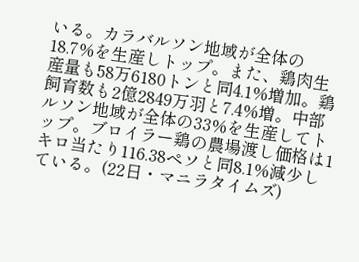いる。カラバルソン地域が全体の18.7%を生産しトップ。また、鶏肉生産量も58万6180トンと同4.1%増加。鶏飼育数も2億2849万羽と7.4%増。中部ルソン地域が全体の33%を生産してトップ。ブロイラー鶏の農場渡し価格は1キロ当たり116.38ペソと同8.1%減少している。(22日・マニラタイムズ)